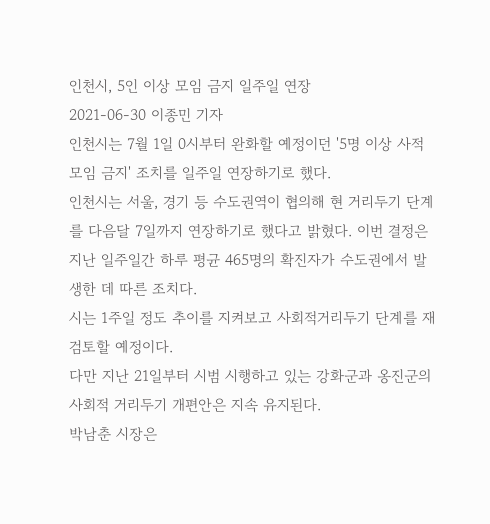인천시, 5인 이상 모임 금지 일주일 연장
2021-06-30 이종민 기자
인천시는 7월 1일 0시부터 완화할 예정이던 '5명 이상 사적 모임 금지' 조치를 일주일 연장하기로 했다.
인천시는 서울, 경기 등 수도권역이 협의해 현 거리두기 단계를 다음달 7일까지 연장하기로 했다고 밝혔다. 이번 결정은 지난 일주일간 하루 평균 465명의 확진자가 수도권에서 발생한 데 따른 조치다.
시는 1주일 정도 추이를 지켜보고 사회적거리두기 단계를 재검토할 예정이다.
다만 지난 21일부터 시범 시행하고 있는 강화군과 옹진군의 사회적 거리두기 개편안은 지속 유지된다.
박남춘 시장은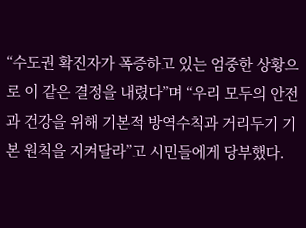“수도권 확진자가 폭증하고 있는 엄중한 상황으로 이 같은 결정을 내렸다”며 “우리 모두의 안전과 건강을 위해 기본적 방역수칙과 거리두기 기본 원칙을 지켜달라”고 시민들에게 당부했다.